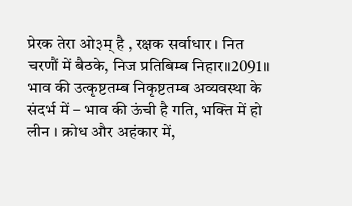प्रेरक तेरा ओ३म् है , रक्षक सर्वाधार । नित चरणौं में बैठके, निज प्रतिबिम्ब निहार॥2091॥ भाव की उत्कृष्टतम्ब निकृष्टतम्ब अव्यवस्था के संदर्भ में – भाव की ऊंची है गति, भक्ति में हो लीन । क्रोध और अहंकार में,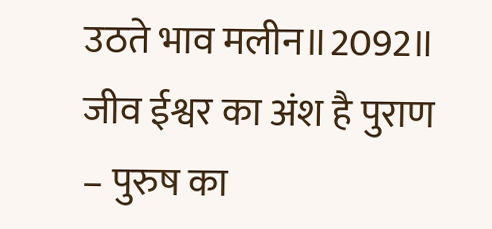उठते भाव मलीन॥2092॥ जीव ईश्वर का अंश है पुराण – पुरुष का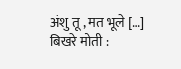अंशु तू , मत भूले […]
बिखरे मोती :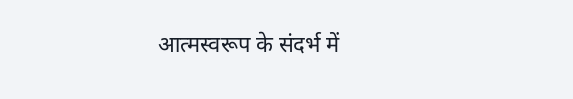आत्मस्वरूप के संदर्भ में